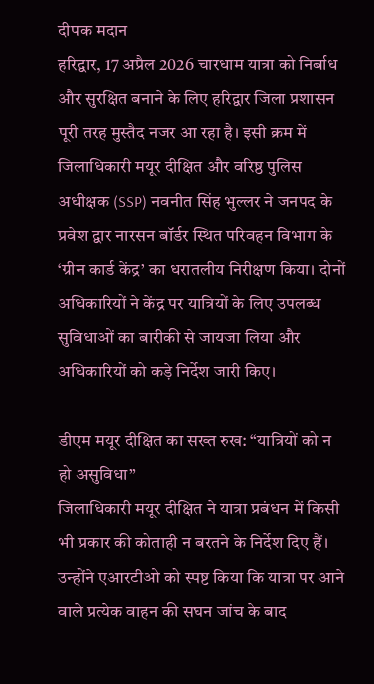दीपक मदान
हरिद्वार, 17 अप्रैल 2026 चारधाम यात्रा को निर्बाध और सुरक्षित बनाने के लिए हरिद्वार जिला प्रशासन पूरी तरह मुस्तैद नजर आ रहा है। इसी क्रम में जिलाधिकारी मयूर दीक्षित और वरिष्ठ पुलिस अधीक्षक (SSP) नवनीत सिंह भुल्लर ने जनपद के प्रवेश द्वार नारसन बॉर्डर स्थित परिवहन विभाग के ‘ग्रीन कार्ड केंद्र’ का धरातलीय निरीक्षण किया। दोनों अधिकारियों ने केंद्र पर यात्रियों के लिए उपलब्ध सुविधाओं का बारीकी से जायजा लिया और अधिकारियों को कड़े निर्देश जारी किए।

डीएम मयूर दीक्षित का सख्त रुख: “यात्रियों को न हो असुविधा”
जिलाधिकारी मयूर दीक्षित ने यात्रा प्रबंधन में किसी भी प्रकार की कोताही न बरतने के निर्देश दिए हैं। उन्होंने एआरटीओ को स्पष्ट किया कि यात्रा पर आने वाले प्रत्येक वाहन की सघन जांच के बाद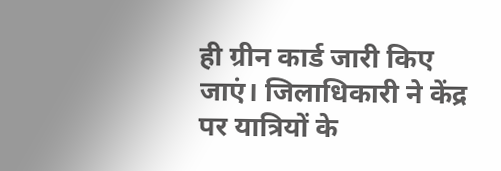ही ग्रीन कार्ड जारी किए जाएं। जिलाधिकारी ने केंद्र पर यात्रियों के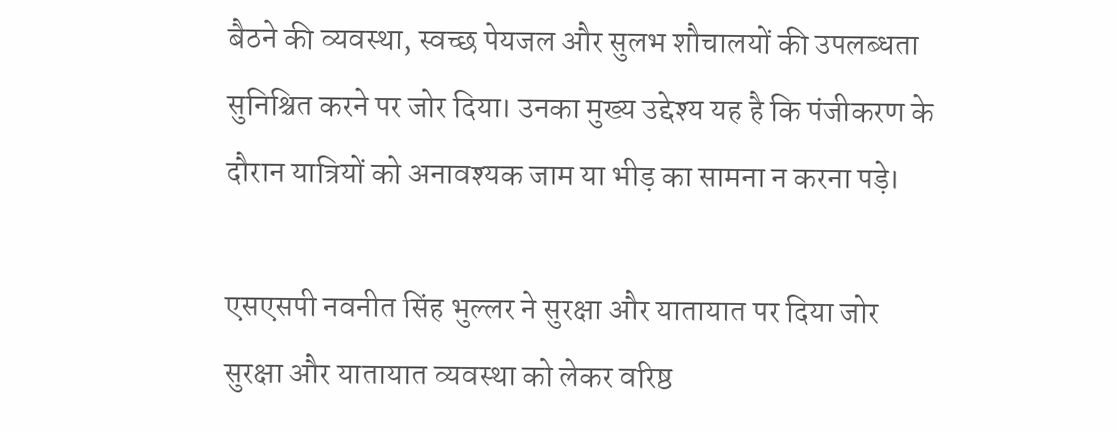बैठने की व्यवस्था, स्वच्छ पेयजल और सुलभ शौचालयों की उपलब्धता सुनिश्चित करने पर जोर दिया। उनका मुख्य उद्देश्य यह है कि पंजीकरण के दौरान यात्रियों को अनावश्यक जाम या भीड़ का सामना न करना पड़े।

एसएसपी नवनीत सिंह भुल्लर ने सुरक्षा और यातायात पर दिया जोर
सुरक्षा और यातायात व्यवस्था को लेकर वरिष्ठ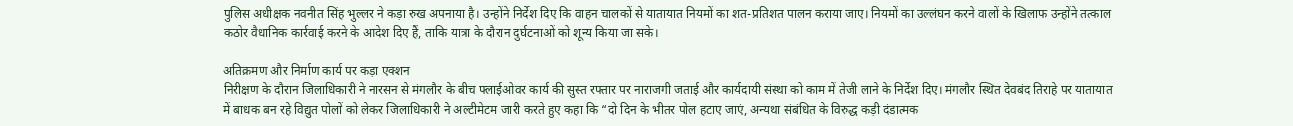पुलिस अधीक्षक नवनीत सिंह भुल्लर ने कड़ा रुख अपनाया है। उन्होंने निर्देश दिए कि वाहन चालकों से यातायात नियमों का शत-प्रतिशत पालन कराया जाए। नियमों का उल्लंघन करने वालों के खिलाफ उन्होंने तत्काल कठोर वैधानिक कार्रवाई करने के आदेश दिए हैं, ताकि यात्रा के दौरान दुर्घटनाओं को शून्य किया जा सके।

अतिक्रमण और निर्माण कार्य पर कड़ा एक्शन
निरीक्षण के दौरान जिलाधिकारी ने नारसन से मंगलौर के बीच फ्लाईओवर कार्य की सुस्त रफ्तार पर नाराजगी जताई और कार्यदायी संस्था को काम में तेजी लाने के निर्देश दिए। मंगलौर स्थित देवबंद तिराहे पर यातायात में बाधक बन रहे विद्युत पोलों को लेकर जिलाधिकारी ने अल्टीमेटम जारी करते हुए कहा कि “दो दिन के भीतर पोल हटाए जाएं, अन्यथा संबंधित के विरुद्ध कड़ी दंडात्मक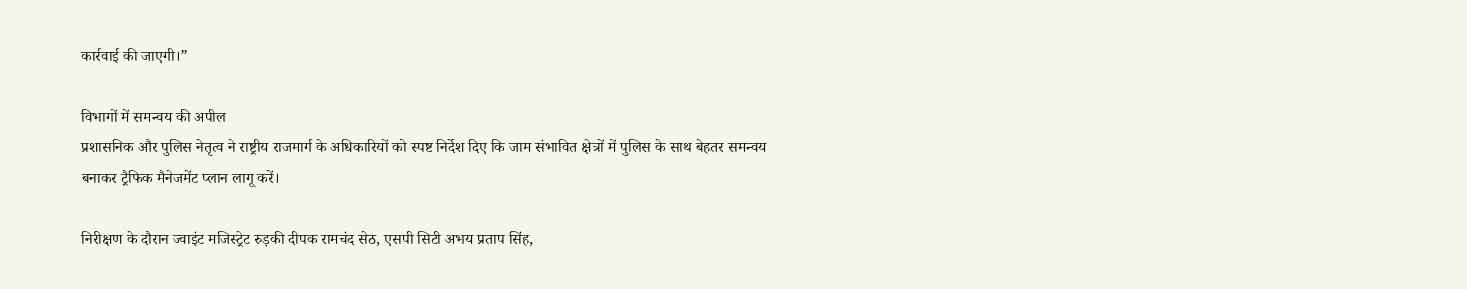कार्रवाई की जाएगी।”

विभागों में समन्वय की अपील
प्रशासनिक और पुलिस नेतृत्व ने राष्ट्रीय राजमार्ग के अधिकारियों को स्पष्ट निर्देश दिए कि जाम संभावित क्षेत्रों में पुलिस के साथ बेहतर समन्वय बनाकर ट्रैफिक मैनेजमेंट प्लान लागू करें।

निरीक्षण के दौरान ज्वाइंट मजिस्ट्रेट रुड़की दीपक रामचंद सेठ, एसपी सिटी अभय प्रताप सिंह,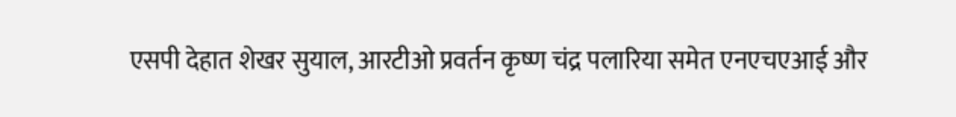एसपी देहात शेखर सुयाल, आरटीओ प्रवर्तन कृष्ण चंद्र पलारिया समेत एनएचएआई और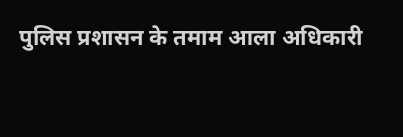पुलिस प्रशासन के तमाम आला अधिकारी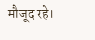मौजूद रहे।